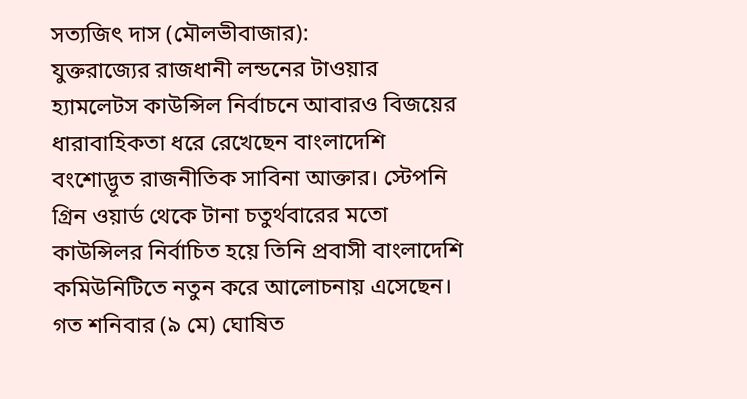সত্যজিৎ দাস (মৌলভীবাজার):
যুক্তরাজ্যের রাজধানী লন্ডনের টাওয়ার হ্যামলেটস কাউন্সিল নির্বাচনে আবারও বিজয়ের ধারাবাহিকতা ধরে রেখেছেন বাংলাদেশি বংশোদ্ভূত রাজনীতিক সাবিনা আক্তার। স্টেপনি গ্রিন ওয়ার্ড থেকে টানা চতুর্থবারের মতো কাউন্সিলর নির্বাচিত হয়ে তিনি প্রবাসী বাংলাদেশি কমিউনিটিতে নতুন করে আলোচনায় এসেছেন।
গত শনিবার (৯ মে) ঘোষিত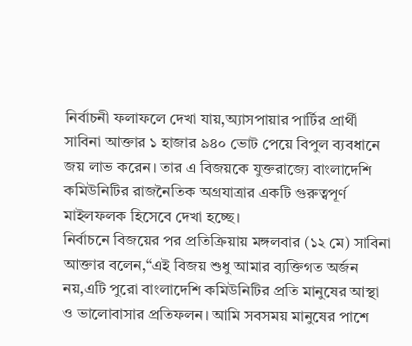নির্বাচনী ফলাফলে দেখা যায়,অ্যাসপায়ার পার্টির প্রার্থী সাবিনা আক্তার ১ হাজার ৯৪০ ভোট পেয়ে বিপুল ব্যবধানে জয় লাভ করেন। তার এ বিজয়কে যুক্তরাজ্যে বাংলাদেশি কমিউনিটির রাজনৈতিক অগ্রযাত্রার একটি গুরুত্বপূর্ণ মাইলফলক হিসেবে দেখা হচ্ছে।
নির্বাচনে বিজয়ের পর প্রতিক্রিয়ায় মঙ্গলবার (১২ মে) সাবিনা আক্তার বলেন,“এই বিজয় শুধু আমার ব্যক্তিগত অর্জন নয়,এটি পুরো বাংলাদেশি কমিউনিটির প্রতি মানুষের আস্থা ও ভালোবাসার প্রতিফলন। আমি সবসময় মানুষের পাশে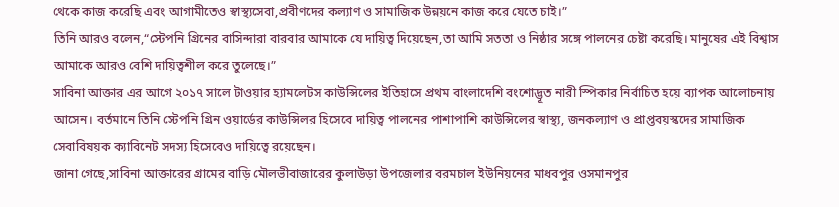থেকে কাজ করেছি এবং আগামীতেও স্বাস্থ্যসেবা,প্রবীণদের কল্যাণ ও সামাজিক উন্নয়নে কাজ করে যেতে চাই।”
তিনি আরও বলেন,“স্টেপনি গ্রিনের বাসিন্দারা বারবার আমাকে যে দায়িত্ব দিয়েছেন,তা আমি সততা ও নিষ্ঠার সঙ্গে পালনের চেষ্টা করেছি। মানুষের এই বিশ্বাস আমাকে আরও বেশি দায়িত্বশীল করে তুলেছে।”
সাবিনা আক্তার এর আগে ২০১৭ সালে টাওয়ার হ্যামলেটস কাউন্সিলের ইতিহাসে প্রথম বাংলাদেশি বংশোদ্ভূত নারী স্পিকার নির্বাচিত হয়ে ব্যাপক আলোচনায় আসেন। বর্তমানে তিনি স্টেপনি গ্রিন ওয়ার্ডের কাউন্সিলর হিসেবে দায়িত্ব পালনের পাশাপাশি কাউন্সিলের স্বাস্থ্য, জনকল্যাণ ও প্রাপ্তবয়স্কদের সামাজিক সেবাবিষয়ক ক্যাবিনেট সদস্য হিসেবেও দায়িত্বে রয়েছেন।
জানা গেছে,সাবিনা আক্তারের গ্রামের বাড়ি মৌলভীবাজারের কুলাউড়া উপজেলার বরমচাল ইউনিয়নের মাধবপুর ওসমানপুর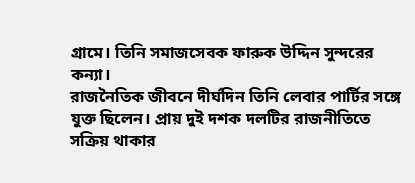গ্রামে। তিনি সমাজসেবক ফারুক উদ্দিন সুন্দরের কন্যা।
রাজনৈতিক জীবনে দীর্ঘদিন তিনি লেবার পার্টির সঙ্গে যুক্ত ছিলেন। প্রায় দুই দশক দলটির রাজনীতিতে সক্রিয় থাকার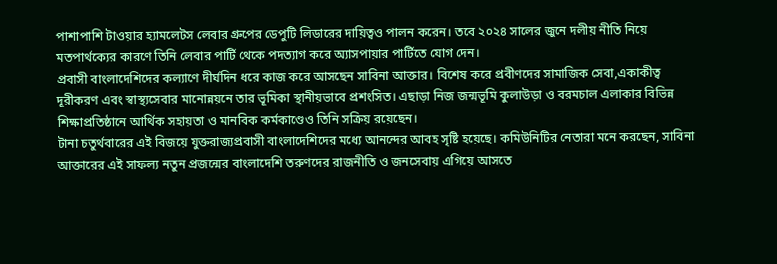পাশাপাশি টাওয়ার হ্যামলেটস লেবার গ্রুপের ডেপুটি লিডারের দায়িত্বও পালন করেন। তবে ২০২৪ সালের জুনে দলীয় নীতি নিয়ে মতপার্থক্যের কারণে তিনি লেবার পার্টি থেকে পদত্যাগ করে অ্যাসপায়ার পার্টিতে যোগ দেন।
প্রবাসী বাংলাদেশিদের কল্যাণে দীর্ঘদিন ধরে কাজ করে আসছেন সাবিনা আক্তার। বিশেষ করে প্রবীণদের সামাজিক সেবা,একাকীত্ব দূরীকরণ এবং স্বাস্থ্যসেবার মানোন্নয়নে তার ভূমিকা স্থানীয়ভাবে প্রশংসিত। এছাড়া নিজ জন্মভূমি কুলাউড়া ও বরমচাল এলাকার বিভিন্ন শিক্ষাপ্রতিষ্ঠানে আর্থিক সহায়তা ও মানবিক কর্মকাণ্ডেও তিনি সক্রিয় রয়েছেন।
টানা চতুর্থবারের এই বিজয়ে যুক্তরাজ্যপ্রবাসী বাংলাদেশিদের মধ্যে আনন্দের আবহ সৃষ্টি হয়েছে। কমিউনিটির নেতারা মনে করছেন, সাবিনা আক্তারের এই সাফল্য নতুন প্রজন্মের বাংলাদেশি তরুণদের রাজনীতি ও জনসেবায় এগিয়ে আসতে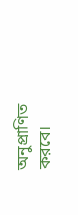অনুপ্রাণিত করবে।